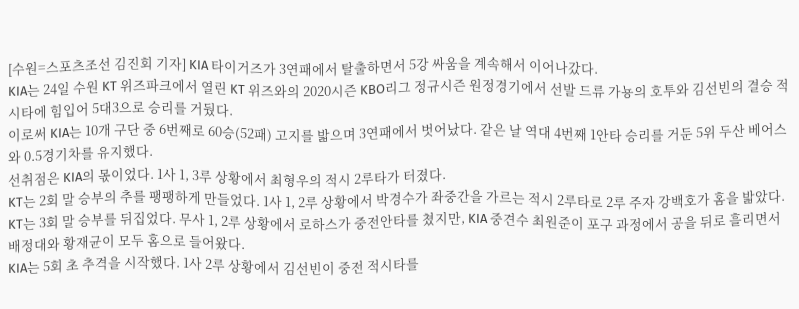[수원=스포츠조선 김진회 기자] KIA 타이거즈가 3연패에서 탈출하면서 5강 싸움을 계속해서 이어나갔다.
KIA는 24일 수원 KT 위즈파크에서 열린 KT 위즈와의 2020시즌 KBO리그 정규시즌 원정경기에서 선발 드류 가뇽의 호투와 김선빈의 결승 적시타에 힘입어 5대3으로 승리를 거뒀다.
이로써 KIA는 10개 구단 중 6번째로 60승(52패) 고지를 밟으며 3연패에서 벗어났다. 같은 날 역대 4번째 1안타 승리를 거둔 5위 두산 베어스와 0.5경기차를 유지했다.
선취점은 KIA의 몫이었다. 1사 1, 3루 상황에서 최형우의 적시 2루타가 터졌다.
KT는 2회 말 승부의 추를 팽팽하게 만들었다. 1사 1, 2루 상황에서 박경수가 좌중간을 가르는 적시 2루타로 2루 주자 강백호가 홈을 밟았다.
KT는 3회 말 승부를 뒤집었다. 무사 1, 2루 상황에서 로하스가 중전안타를 쳤지만, KIA 중견수 최원준이 포구 과정에서 공을 뒤로 흘리면서 배정대와 황재균이 모두 홈으로 들어왔다.
KIA는 5회 초 추격을 시작했다. 1사 2루 상황에서 김선빈이 중전 적시타를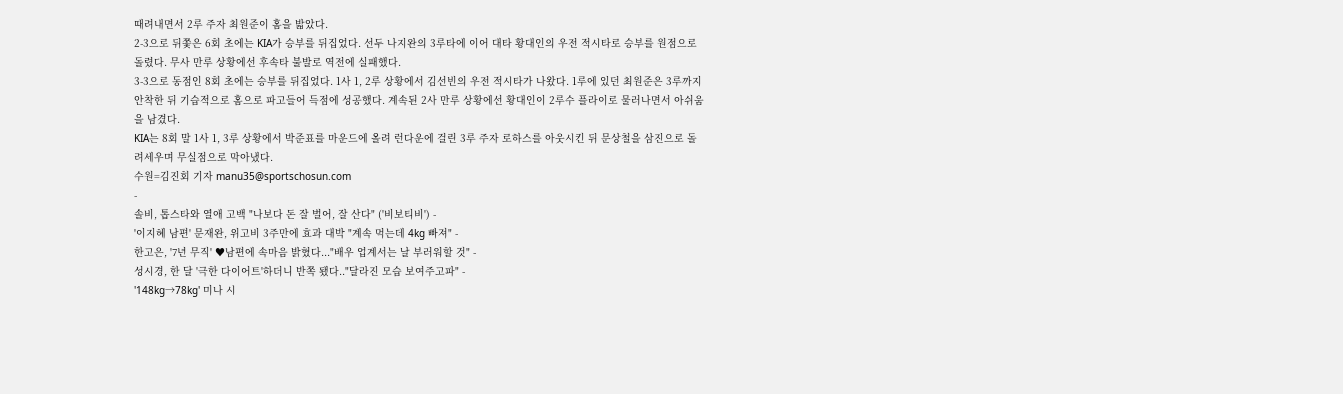때려내면서 2루 주자 최원준이 홈을 밟았다.
2-3으로 뒤쫓은 6회 초에는 KIA가 승부를 뒤집었다. 선두 나지완의 3루타에 이어 대타 황대인의 우전 적시타로 승부를 원점으로 돌렸다. 무사 만루 상황에선 후속타 불발로 역전에 실패했다.
3-3으로 동점인 8회 초에는 승부를 뒤집었다. 1사 1, 2루 상황에서 김선빈의 우전 적시타가 나왔다. 1루에 있던 최원준은 3루까지 안착한 뒤 기습적으로 홈으로 파고들어 득점에 성공했다. 계속된 2사 만루 상황에선 황대인이 2루수 플라이로 물러나면서 아쉬움을 남겼다.
KIA는 8회 말 1사 1, 3루 상황에서 박준표를 마운드에 올려 런다운에 걸린 3루 주자 로하스를 아웃시킨 뒤 문상철을 삼진으로 돌려세우며 무실점으로 막아냈다.
수원=김진회 기자 manu35@sportschosun.com
-
솔비, 톱스타와 열애 고백 "나보다 돈 잘 벌어, 잘 산다" ('비보티비') -
'이지혜 남편' 문재완, 위고비 3주만에 효과 대박 "계속 먹는데 4kg 빠져" -
한고은, '7년 무직' ♥남편에 속마음 밝혔다..."배우 업계서는 날 부러워할 것" -
성시경, 한 달 '극한 다이어트'하더니 반쪽 됐다.."달라진 모습 보여주고파" -
'148kg→78kg' 미나 시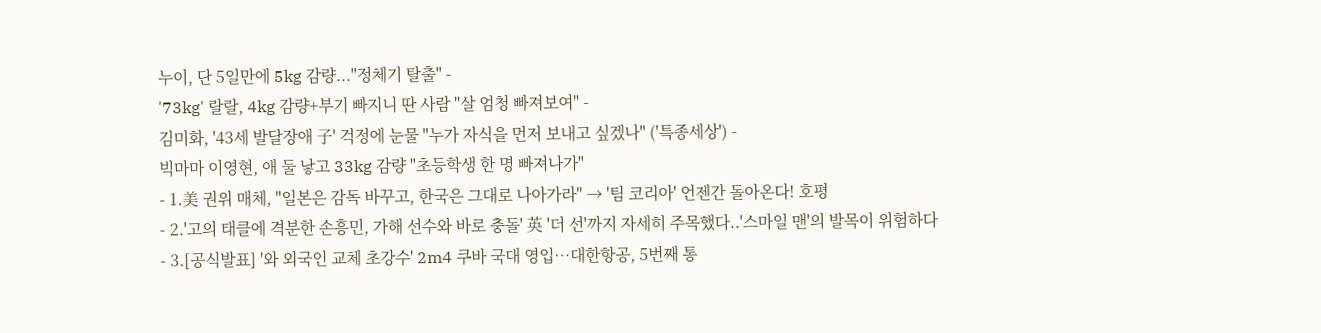누이, 단 5일만에 5kg 감량..."정체기 탈출" -
'73kg' 랄랄, 4kg 감량+부기 빠지니 딴 사람 "살 엄청 빠져보여" -
김미화, '43세 발달장애 子' 걱정에 눈물 "누가 자식을 먼저 보내고 싶겠나" ('특종세상') -
빅마마 이영현, 애 둘 낳고 33kg 감량 "초등학생 한 명 빠져나가"
- 1.美 권위 매체, "일본은 감독 바꾸고, 한국은 그대로 나아가라" → '팀 코리아' 언젠간 돌아온다! 호평
- 2.'고의 태클에 격분한 손흥민, 가해 선수와 바로 충돌' 英 '더 선'까지 자세히 주목했다..'스마일 맨'의 발목이 위험하다
- 3.[공식발표] '와 외국인 교체 초강수' 2m4 쿠바 국대 영입…대한항공, 5번째 통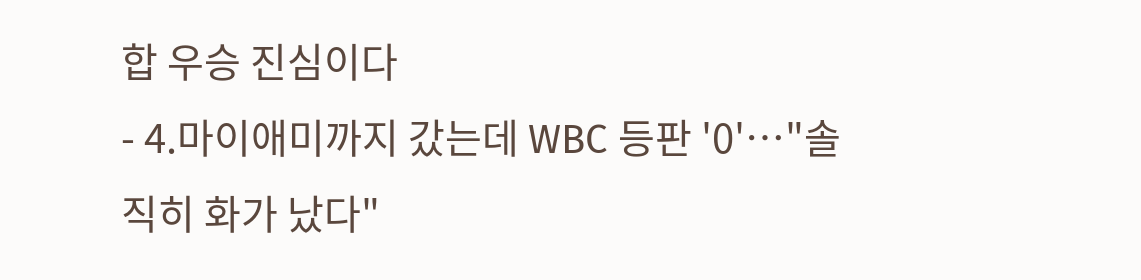합 우승 진심이다
- 4.마이애미까지 갔는데 WBC 등판 '0'…"솔직히 화가 났다"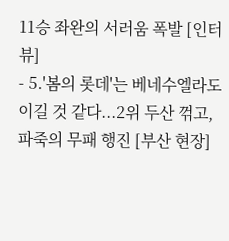11승 좌완의 서러움 폭발 [인터뷰]
- 5.'봄의 롯데'는 베네수엘라도 이길 것 같다...2위 두산 꺾고, 파죽의 무패 행진 [부산 현장]